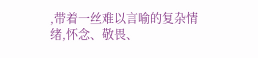,带着一丝难以言喻的复杂情绪,怀念、敬畏、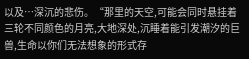以及…深沉的悲伤。“那里的天空,可能会同时悬挂着三轮不同颜色的月亮,大地深处,沉睡着能引发潮汐的巨兽,生命以你们无法想象的形式存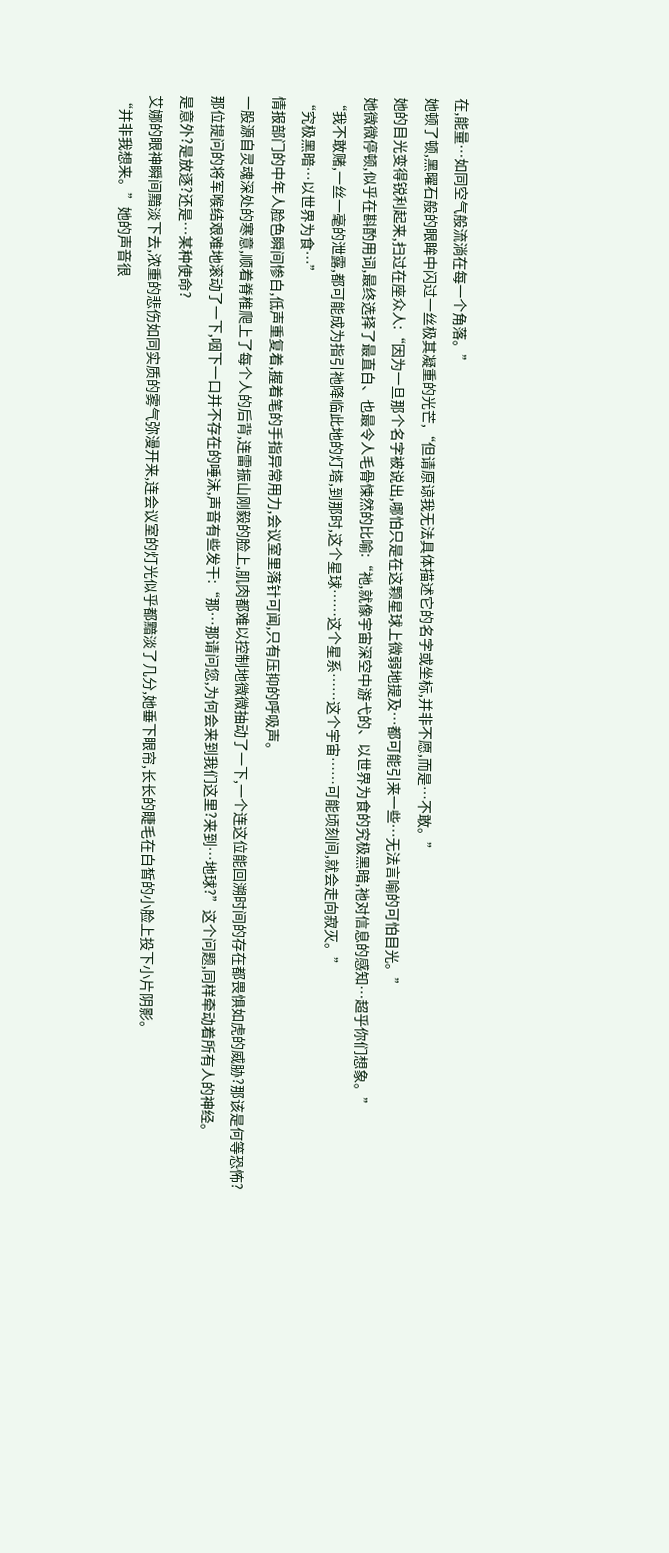在,能量…如同空气般流淌在每一个角落。”
她顿了顿,黑曜石般的眼眸中闪过一丝极其凝重的光芒,“但请原谅我无法具体描述它的名字或坐标,并非不愿,而是…不敢。”
她的目光变得锐利起来,扫过在座众人:“因为一旦那个名字被说出,哪怕只是在这颗星球上微弱地提及…都可能引来一些…无法言喻的可怕目光。”
她微微停顿,似乎在斟酌用词,最终选择了最直白、也最令人毛骨悚然的比喻:“祂,就像宇宙深空中游弋的、以世界为食的究极黑暗,祂对信息的感知…超乎你们想象。”
“我不敢赌,一丝一毫的泄露,都可能成为指引祂降临此地的灯塔,到那时,这个星球……这个星系……这个宇宙……可能顷刻间,就会走向寂灭。”
“究极黑暗…以世界为食…”
情报部门的中年人脸色瞬间惨白,低声重复着,握着笔的手指异常用力,会议室里落针可闻,只有压抑的呼吸声。
一股源自灵魂深处的寒意,顺着脊椎爬上了每个人的后背,连雷振山刚毅的脸上,肌肉都难以控制地微微抽动了一下,一个连这位能回溯时间的存在都畏惧如虎的威胁?那该是何等恐怖?
那位提问的将军喉结艰难地滚动了一下,咽下一口并不存在的唾沫,声音有些发干:“那…那请问您,为何会来到我们这里?来到…地球?”这个问题,同样牵动着所有人的神经。
是意外?是放逐?还是…某种使命?
艾娜的眼神瞬间黯淡下去,浓重的悲伤如同实质的雾气弥漫开来,连会议室的灯光似乎都黯淡了几分,她垂下眼帘,长长的睫毛在白皙的小脸上投下小片阴影。
“并非我想来。”她的声音很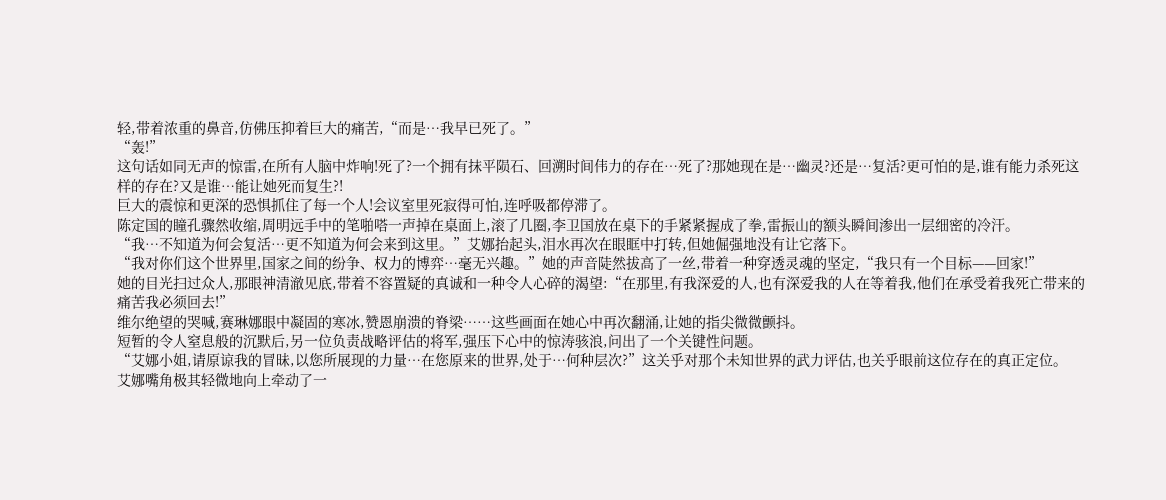轻,带着浓重的鼻音,仿佛压抑着巨大的痛苦,“而是…我早已死了。”
“轰!”
这句话如同无声的惊雷,在所有人脑中炸响!死了?一个拥有抹平陨石、回溯时间伟力的存在…死了?那她现在是…幽灵?还是…复活?更可怕的是,谁有能力杀死这样的存在?又是谁…能让她死而复生?!
巨大的震惊和更深的恐惧抓住了每一个人!会议室里死寂得可怕,连呼吸都停滞了。
陈定国的瞳孔骤然收缩,周明远手中的笔啪嗒一声掉在桌面上,滚了几圈,李卫国放在桌下的手紧紧握成了拳,雷振山的额头瞬间渗出一层细密的冷汗。
“我…不知道为何会复活…更不知道为何会来到这里。”艾娜抬起头,泪水再次在眼眶中打转,但她倔强地没有让它落下。
“我对你们这个世界里,国家之间的纷争、权力的博弈…毫无兴趣。”她的声音陡然拔高了一丝,带着一种穿透灵魂的坚定,“我只有一个目标——回家!”
她的目光扫过众人,那眼神清澈见底,带着不容置疑的真诚和一种令人心碎的渴望:“在那里,有我深爱的人,也有深爱我的人在等着我,他们在承受着我死亡带来的痛苦我必须回去!”
维尔绝望的哭喊,赛琳娜眼中凝固的寒冰,赞恩崩溃的脊梁……这些画面在她心中再次翻涌,让她的指尖微微颤抖。
短暂的令人窒息般的沉默后,另一位负责战略评估的将军,强压下心中的惊涛骇浪,问出了一个关键性问题。
“艾娜小姐,请原谅我的冒昧,以您所展现的力量…在您原来的世界,处于…何种层次?”这关乎对那个未知世界的武力评估,也关乎眼前这位存在的真正定位。
艾娜嘴角极其轻微地向上牵动了一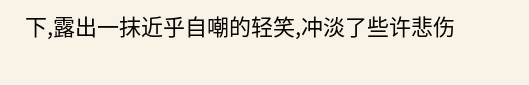下,露出一抹近乎自嘲的轻笑,冲淡了些许悲伤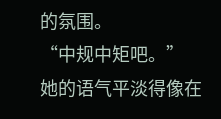的氛围。
“中规中矩吧。”
她的语气平淡得像在